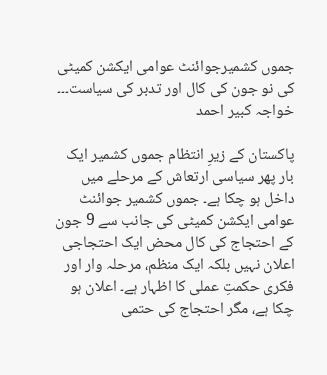جموں کشمیرجوائنٹ عوامی ایکشن کمیٹی کی نو جون کی کال اور تدبر کی سیاست۔۔۔ خواجہ کبیر احمد

پاکستان کے زیرِ انتظام جموں کشمیر ایک بار پھر سیاسی ارتعاش کے مرحلے میں داخل ہو چکا ہے۔ جموں کشمیر جوائنٹ عوامی ایکشن کمیٹی کی جانب سے 9 جون کے احتجاج کی کال محض ایک احتجاجی اعلان نہیں بلکہ ایک منظم، مرحلہ وار اور فکری حکمتِ عملی کا اظہار ہے۔ اعلان ہو چکا ہے، مگر احتجاج کی حتمی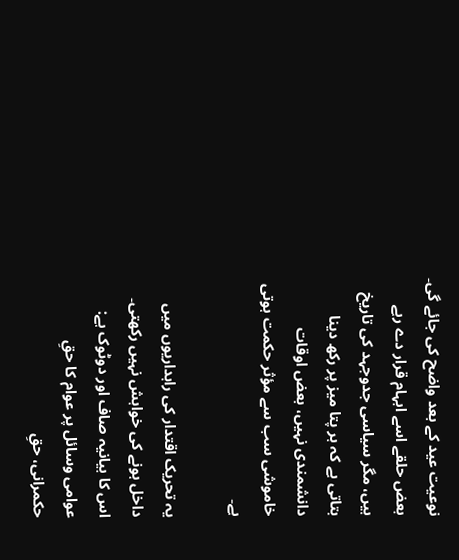نوعیت عید کے بعد واضح کی جائے گی۔ بعض حلقے اسے ابہام قرار دے رہے ہیں، مگر سیاسی جدوجہد کی تاریخ بتاتی ہے کہ ہر پتا میز پر رکھ دینا دانشمندی نہیں، بعض اوقات خاموشی سب سے مؤثر حکمت ہوتی ہے۔

یہ تحریک اقتدار کی راہداریوں میں داخل ہونے کی خواہش نہیں رکھتی۔ اس کا بیانیہ صاف اور دوٹوک ہے: عوامی وسائل پر عوام کا حقِ حکمرانی، حقِ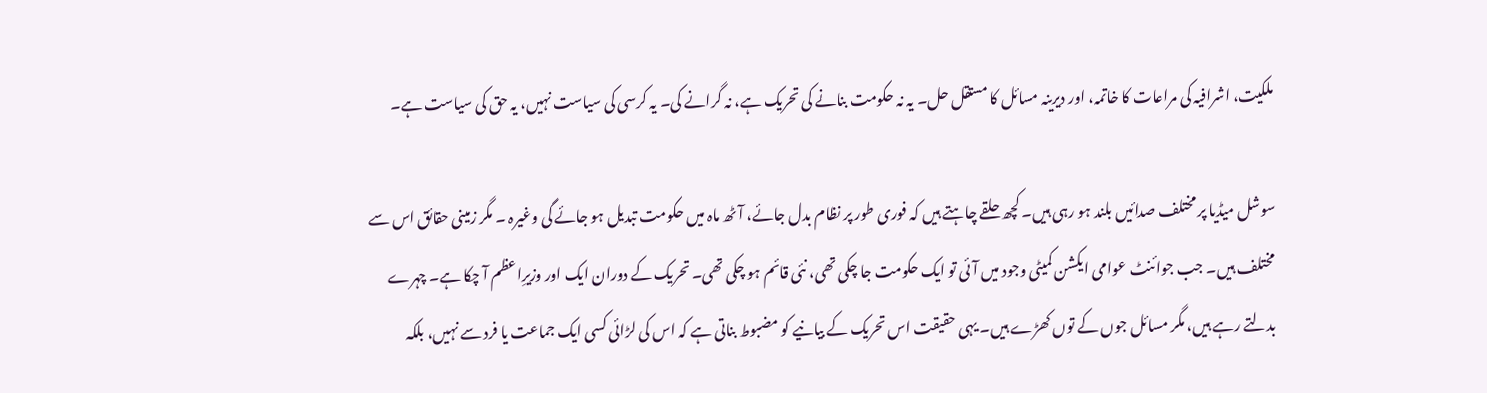ملکیت، اشرافیہ کی مراعات کا خاتمہ، اور دیرینہ مسائل کا مستقل حل۔ یہ نہ حکومت بنانے کی تحریک ہے، نہ گرانے کی۔ یہ کرسی کی سیاست نہیں، یہ حق کی سیاست ہے۔

سوشل میڈیا پر مختلف صدائیں بلند ہو رہی ہیں۔ کچھ حلقے چاہتے ہیں کہ فوری طور پر نظام بدل جائے، آٹھ ماہ میں حکومت تبدیل ہو جائے گی وغیرہ ۔ مگر زمینی حقائق اس سے مختلف ہیں۔ جب جوائنٹ عوامی ایکشن کمیٹی وجود میں آئی تو ایک حکومت جا چکی تھی، نئی قائم ہو چکی تھی۔ تحریک کے دوران ایک اور وزیرِاعظم آ چکا ہے۔ چہرے بدلتے رہے ہیں، مگر مسائل جوں کے توں کھڑے ہیں۔ یہی حقیقت اس تحریک کے بیانیے کو مضبوط بناتی ہے کہ اس کی لڑائی کسی ایک جماعت یا فرد سے نہیں، بلکہ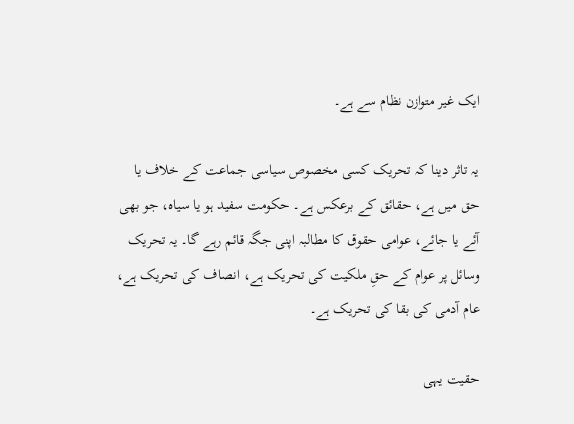ایک غیر متوازن نظام سے ہے۔

یہ تاثر دینا کہ تحریک کسی مخصوص سیاسی جماعت کے خلاف یا حق میں ہے، حقائق کے برعکس ہے۔ حکومت سفید ہو یا سیاہ، جو بھی آئے یا جائے، عوامی حقوق کا مطالبہ اپنی جگہ قائم رہے گا۔ یہ تحریک وسائل پر عوام کے حقِ ملکیت کی تحریک ہے، انصاف کی تحریک ہے، عام آدمی کی بقا کی تحریک ہے۔

حقیت یہی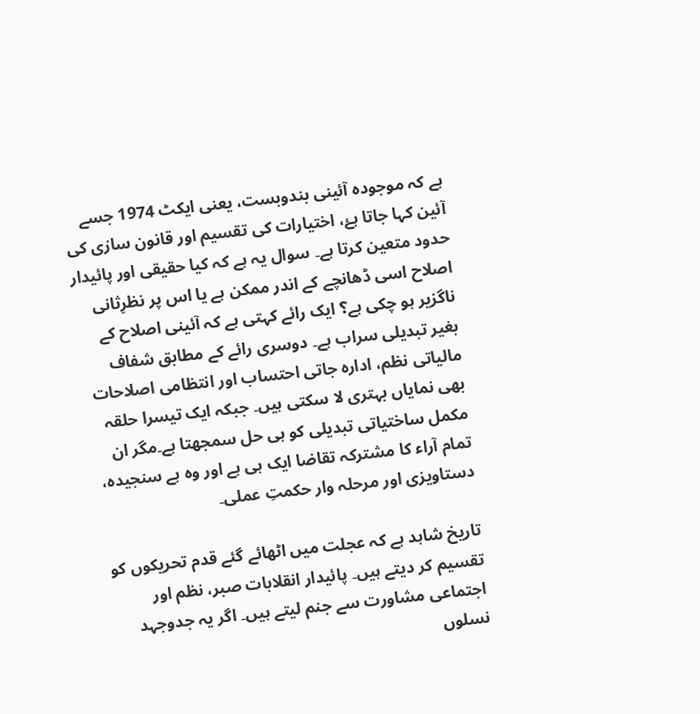ہے کہ موجودہ آئینی بندوبست، یعنی ایکٹ 1974 جسے آئین کہا جاتا ہۓ، اختیارات کی تقسیم اور قانون سازی کی حدود متعین کرتا ہے۔ سوال یہ ہے کہ کیا حقیقی اور پائیدار اصلاح اسی ڈھانچے کے اندر ممکن ہے یا اس پر نظرِثانی ناگزیر ہو چکی ہے؟ ایک رائے کہتی ہے کہ آئینی اصلاح کے بغیر تبدیلی سراب ہے۔ دوسری رائے کے مطابق شفاف مالیاتی نظم، ادارہ جاتی احتساب اور انتظامی اصلاحات بھی نمایاں بہتری لا سکتی ہیں۔ جبکہ ایک تیسرا حلقہ مکمل ساختیاتی تبدیلی کو ہی حل سمجھتا ہے۔مگر ان تمام آراء کا مشترکہ تقاضا ایک ہی ہے اور وہ ہے سنجیدہ، دستاویزی اور مرحلہ وار حکمتِ عملی۔

تاریخ شاہد ہے کہ عجلت میں اٹھائے گئے قدم تحریکوں کو تقسیم کر دیتے ہیں۔ پائیدار انقلابات صبر، نظم اور اجتماعی مشاورت سے جنم لیتے ہیں۔ اگر یہ جدوجہد نسلوں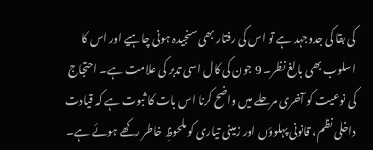کی بقا کی جدوجہد ہے تو اس کی رفتار بھی سنجیدہ ہونی چاہیے اور اس کا اسلوب بھی بالغ نظر۔ 9 جون کی کال اسی تدبر کی علامت ہے۔ احتجاج کی نوعیت کو آخری مرحلے میں واضح کرنا اس بات کا ثبوت ہے کہ قیادت داخلی نظم، قانونی پہلوؤں اور زمینی تیاری کو ملحوظِ خاطر رکھے ہوئے ہے۔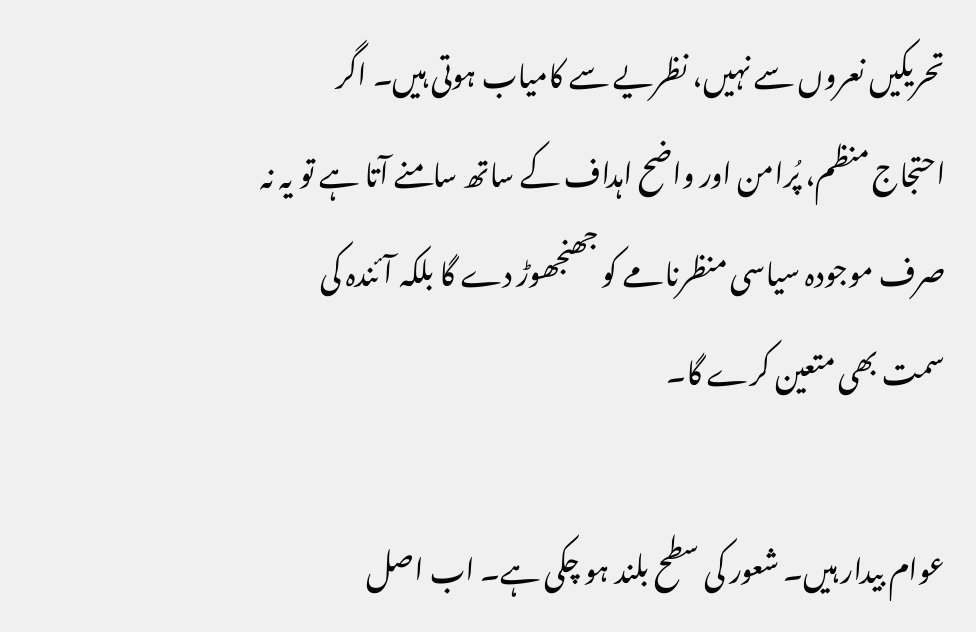تحریکیں نعروں سے نہیں، نظریے سے کامیاب ہوتی ہیں۔ اگر احتجاج منظم، پُرامن اور واضح اہداف کے ساتھ سامنے آتا ہے تو یہ نہ صرف موجودہ سیاسی منظرنامے کو جھنجھوڑ دے گا بلکہ آئندہ کی سمت بھی متعین کرے گا۔

عوام بیدار ہیں۔ شعور کی سطح بلند ہو چکی ہے۔ اب اصل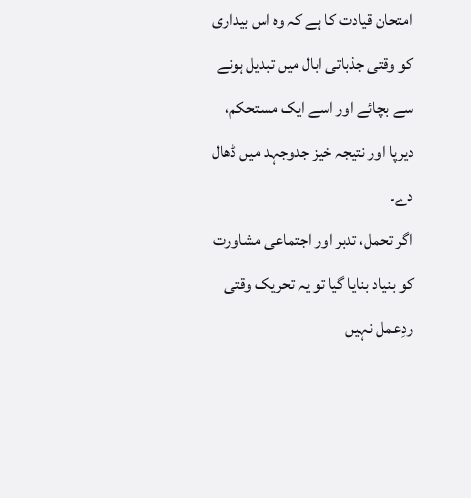امتحان قیادت کا ہے کہ وہ اس بیداری کو وقتی جذباتی ابال میں تبدیل ہونے سے بچائے اور اسے ایک مستحکم، دیرپا اور نتیجہ خیز جدوجہد میں ڈھال دے۔
اگر تحمل، تدبر اور اجتماعی مشاورت کو بنیاد بنایا گیا تو یہ تحریک وقتی ردِعمل نہیں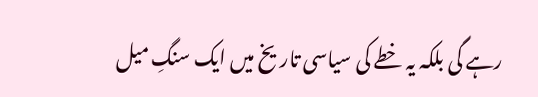رہے گی بلکہ یہ خطے کی سیاسی تاریخ میں ایک سنگِ میل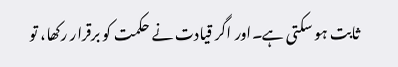ثابت ہو سکتی ہے۔اور اگر قیادت نے حکمت کو برقرار رکھا، تو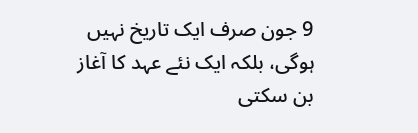9 جون صرف ایک تاریخ نہیں ہوگی، بلکہ ایک نئے عہد کا آغاز بن سکتی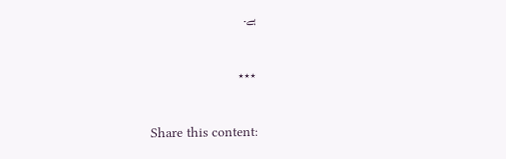ہے۔

٭٭٭

Share this content: